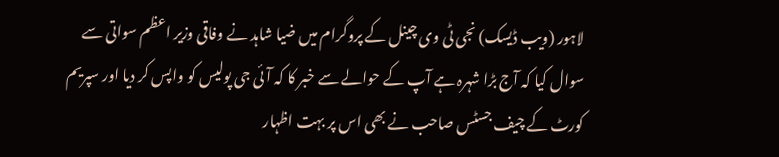لاہور (ویب ڈیسک) نجی ٹی وی چینل کے پروگرام میں ضیا شاہد نے وفاقی وزیر اعظم سواتی سے سوال کیا کہ آج بڑا شہرہ ہے آپ کے حوالے سے خبر کا کہ آئی جی پولیس کو واپس کر دیا اور سپریم کورٹ کے چیف جسٹس صاحب نے بھی اس پر بہت اظہار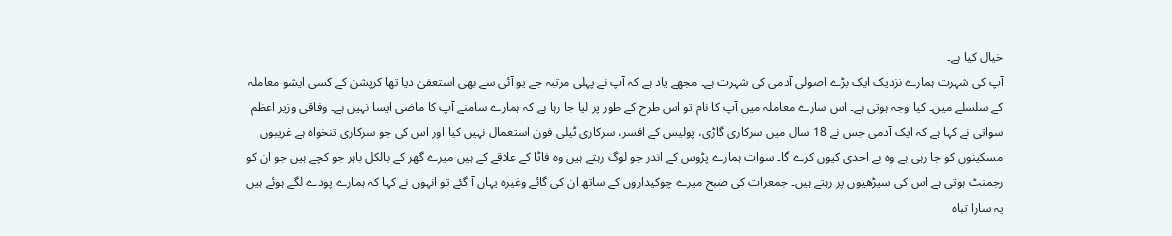خیال کیا ہے۔
آپ کی شہرت ہمارے نزدیک ایک بڑے اصولی آدمی کی شہرت ہے۔ مجھے یاد ہے کہ آپ نے پہلی مرتبہ جے یو آئی سے بھی استعفیٰ دیا تھا کرپشن کے کسی ایشو معاملہ کے سلسلے میں۔ کیا وجہ ہوتی ہے۔ اس سارے معاملہ میں آپ کا نام تو اس طرح کے طور پر لیا جا رہا ہے کہ ہمارے سامنے آپ کا ماضی ایسا نہیں ہے۔ وفاقی وزیر اعظم سواتی نے کہا ہے کہ ایک آدمی جس نے 18 سال میں سرکاری گاڑی، پولیس کے افسر، سرکاری ٹیلی فون استعمال نہیں کیا اور اس کی جو سرکاری تنخواہ ہے غریبوں مسکینوں کو جا رہی ہے وہ بے احدی کیوں کرے گا۔ سوات ہمارے پڑوس کے اندر جو لوگ رہتے ہیں وہ فاٹا کے علاقے کے ہیں میرے گھر کے بالکل باہر جو کچے ہیں جو ان کو رجمنٹ ہوتی ہے اس کی سیڑھیوں پر رہتے ہیں۔ جمعرات کی صبح میرے چوکیداروں کے ساتھ ان کی گائے وغیرہ یہاں آ گئے تو انہوں نے کہا کہ ہمارے پودے لگے ہوئے ہیں یہ سارا تباہ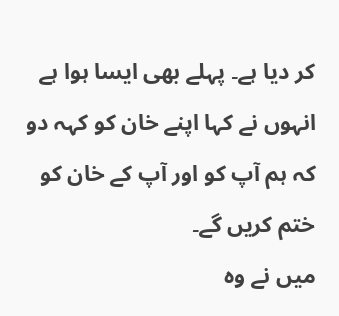کر دیا ہے۔ پہلے بھی ایسا ہوا ہے انہوں نے کہا اپنے خان کو کہہ دو کہ ہم آپ کو اور آپ کے خان کو ختم کریں گے۔
میں نے وہ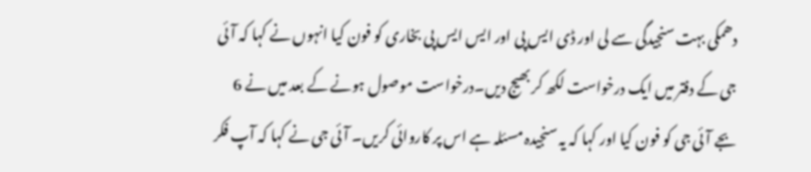دھمکی بہت سنجیدگی سے لی اور ڈی ایس پی اور ایس ایس پی بخاری کو فون کیا انہوں نے کہا کہ آئی جی کے دفتر میں ایک درخواست لکھ کر بھیج دیں۔درخواست موصول ہونے کے بعد میں نے 6 بجے آئی جی کو فون کیا اور کہا کہ یہ سنجیدہ مسئلہ ہے اس پر کاروائی کریں۔ آئی جی نے کہا کہ آپ فکر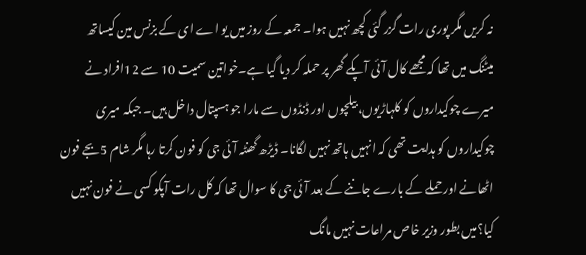نہ کریں مگر پوری رات گزر گئی کچھ نہیں ہوا۔ جمعہ کے روز میں یو اے ای کے بزنس مین کیساتھ میٹنگ میں تھا کہ مجھے کال آئی آپکے گھر پر حملہ کر دیا گیا ہے۔خواتین سمیت 10 سے 12افراد نے میرے چوکیداروں کو کلہاڑیوں، بیلچوں اور ڈنڈوں سے مارا جو ہسپتال داخل ہیں۔ جبکہ میری چوکیداروں کو ہدایت تھی کہ انہیں ہاتھ نہیں لگانا۔ ڈیڑھ گھنٹہ آئی جی کو فون کرتا رہا مگر شام 5بجے فون اٹھانے اور حملے کے بارے جاننے کے بعد آئی جی کا سوال تھا کہ کل رات آپکو کسی نے فون نہیں کیا؟میں بطور وزیر خاص مراعات نہیں مانگ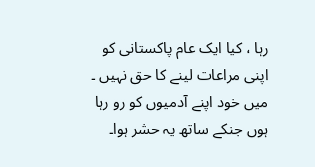رہا ، کیا ایک عام پاکستانی کو اپنی مراعات لینے کا حق نہیں ۔ میں خود اپنے آدمیوں کو رو رہا ہوں جنکے ساتھ یہ حشر ہوا۔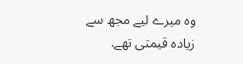وہ میرے لیے مجھ سے زیادہ قیمتی تھے.